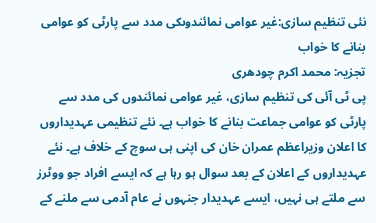نئی تنظیم سازی:غیر عوامی نمائندوںکی مدد سے پارٹی کو عوامی بنانے کا خواب
تجزیہ: محمد اکرم چودھری
پی ٹی آئی کی تنظیم سازی، غیر عوامی نمائندوں کی مدد سے پارٹی کو عوامی جماعت بنانے کا خواب ہے۔ نئے تنظیمی عہدیداروں کا اعلان وزیراعظم عمران خان کی اپنی ہی سوچ کے خلاف ہے۔ نئے عہدیداروں کے اعلان کے بعد سوال ہو رہا ہے کہ ایسے افراد جو ووٹرز سے ملتے ہی نہیں، ایسے عہدیدار جنہوں نے عام آدمی سے ملنے کے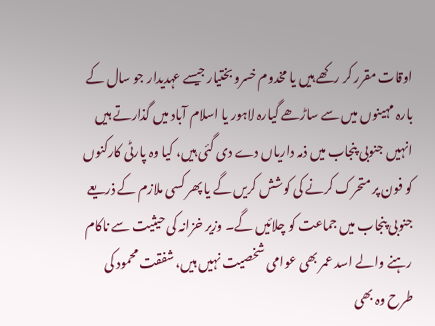اوقات مقرر کر رکھے ہیں یا مخدوم خسرو بختیار جیسے عہدیدار جو سال کے بارہ مہینوں میں سے ساڑھے گیارہ لاہور یا اسلام آباد میں گذارتے ہیں انہیں جنوبی پنجاب میں ذمہ داریاں دے دی گئی ہیں، کیا وہ پارٹی کارکنوں کو فون پر متحرک کرنے کی کوشش کریں گے یا پھر کسی ملازم کے ذریعے جنوبی پنجاب میں جماعت کو چلائیں گے۔ وزیر خزانہ کی حیثیت سے ناکام رہنے والے اسد عمر بھی عوامی شخصیت نہیں ہیں، شفقت محمود کی طرح وہ بھی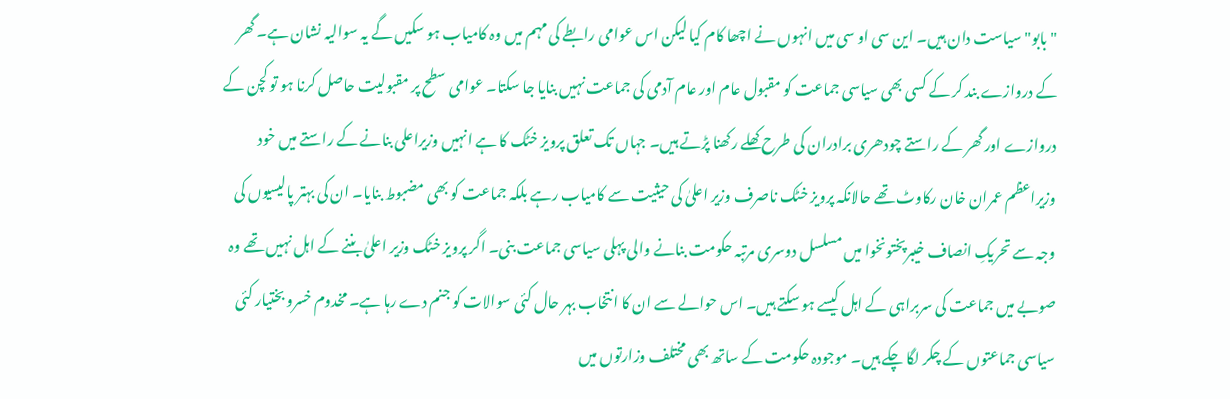"بابو" سیاست دان ہیں۔ این سی او سی میں انہوں نے اچھا کام کیا لیکن اس عوامی رابطے کی مہم میں وہ کامیاب ہو سکیں گے یہ سوالیہ نشان ہے۔ گھر کے دروازے بند کر کے کسی بھی سیاسی جماعت کو مقبول عام اور عام آدمی کی جماعت نہیں بنایا جا سکتا۔ عوامی سطح پر مقبولیت حاصل کرنا ہو تو کچن کے دروازے اور گھر کے راستے چودھری برادران کی طرح کھلے رکھنا پڑتے ہیں۔ جہاں تک تعلق پرویز خٹک کا ہے انہیں وزیراعلی بنانے کے راستے میں خود وزیراعظم عمران خان رکاوٹ تھے حالانکہ پرویز خٹک ناصرف وزیر اعلیٰ کی حیثیت سے کامیاب رہے بلکہ جماعت کو بھی مضبوط بنایا۔ ان کی بہتر پالیسیوں کی وجہ سے تحریکِ انصاف خیبرپختونخوا میں مسلسل دوسری مرتبہ حکومت بنانے والی پہلی سیاسی جماعت بنی۔ اگر پرویز خٹک وزیر اعلیٰ بننے کے اہل نہیں تھے وہ صوبے میں جماعت کی سربراہی کے اہل کیسے ہو سکتے ہیں۔ اس حوالے سے ان کا انتخاب بہر حال کئی سوالات کو جنم دے رہا ہے۔ مخدوم خسرو بختیار کئی سیاسی جماعتوں کے چکر لگا چکے ہیں۔ موجودہ حکومت کے ساتھ بھی مختلف وزارتوں میں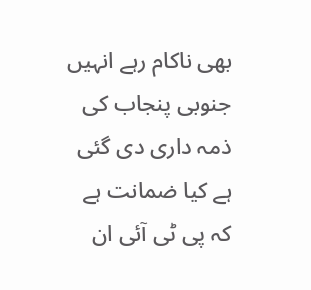بھی ناکام رہے انہیں جنوبی پنجاب کی ذمہ داری دی گئی ہے کیا ضمانت ہے کہ پی ٹی آئی ان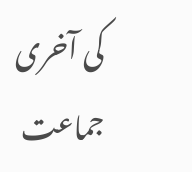کی آخری جماعت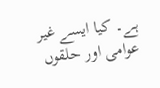ہے۔ کیا ایسے غیر عوامی اور حلقوں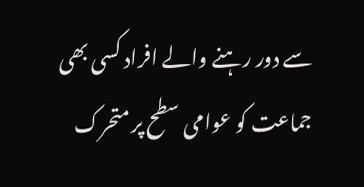سے دور رہنے والے افراد کسی بھی جماعت کو عوامی سطح پر متحرک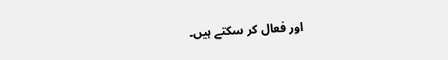اور فعال کر سکتے ہیں۔